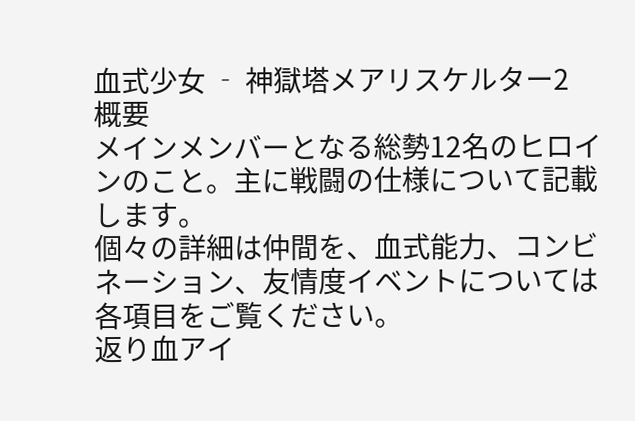血式少女 ‐ 神獄塔メアリスケルター2
概要
メインメンバーとなる総勢12名のヒロインのこと。主に戦闘の仕様について記載します。
個々の詳細は仲間を、血式能力、コンビネーション、友情度イベントについては各項目をご覧ください。
返り血アイ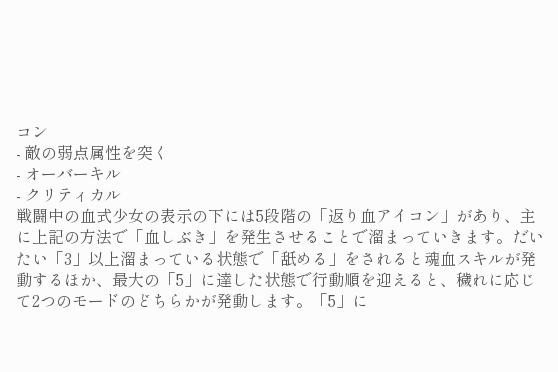コン
- 敵の弱点属性を突く
- オーバーキル
- クリティカル
戦闘中の血式少女の表示の下には5段階の「返り血アイコン」があり、主に上記の方法で「血しぶき」を発生させることで溜まっていきます。だいたい「3」以上溜まっている状態で「舐める」をされると魂血スキルが発動するほか、最大の「5」に達した状態で行動順を迎えると、穢れに応じて2つのモードのどちらかが発動します。「5」に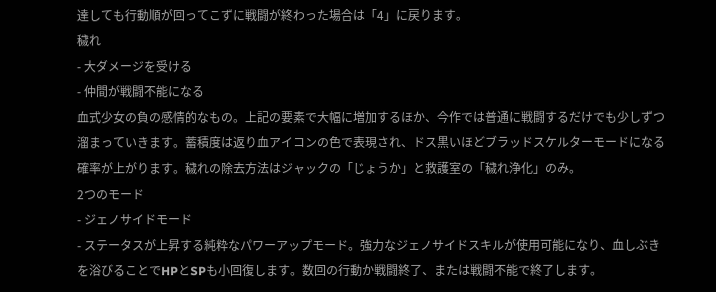達しても行動順が回ってこずに戦闘が終わった場合は「4」に戻ります。
穢れ
- 大ダメージを受ける
- 仲間が戦闘不能になる
血式少女の負の感情的なもの。上記の要素で大幅に増加するほか、今作では普通に戦闘するだけでも少しずつ溜まっていきます。蓄積度は返り血アイコンの色で表現され、ドス黒いほどブラッドスケルターモードになる確率が上がります。穢れの除去方法はジャックの「じょうか」と救護室の「穢れ浄化」のみ。
2つのモード
- ジェノサイドモード
- ステータスが上昇する純粋なパワーアップモード。強力なジェノサイドスキルが使用可能になり、血しぶきを浴びることでHPとSPも小回復します。数回の行動か戦闘終了、または戦闘不能で終了します。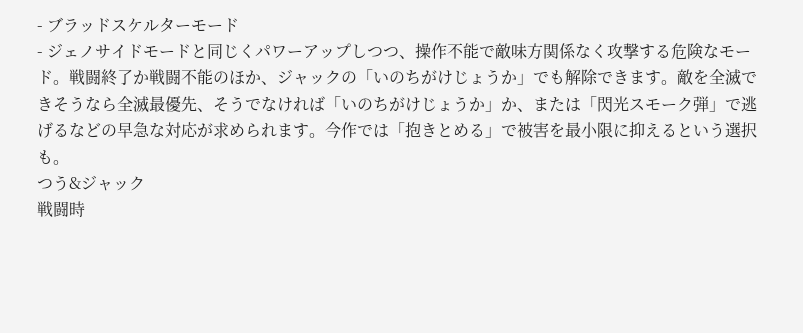- ブラッドスケルターモード
- ジェノサイドモードと同じくパワーアップしつつ、操作不能で敵味方関係なく攻撃する危険なモード。戦闘終了か戦闘不能のほか、ジャックの「いのちがけじょうか」でも解除できます。敵を全滅できそうなら全滅最優先、そうでなければ「いのちがけじょうか」か、または「閃光スモーク弾」で逃げるなどの早急な対応が求められます。今作では「抱きとめる」で被害を最小限に抑えるという選択も。
つう&ジャック
戦闘時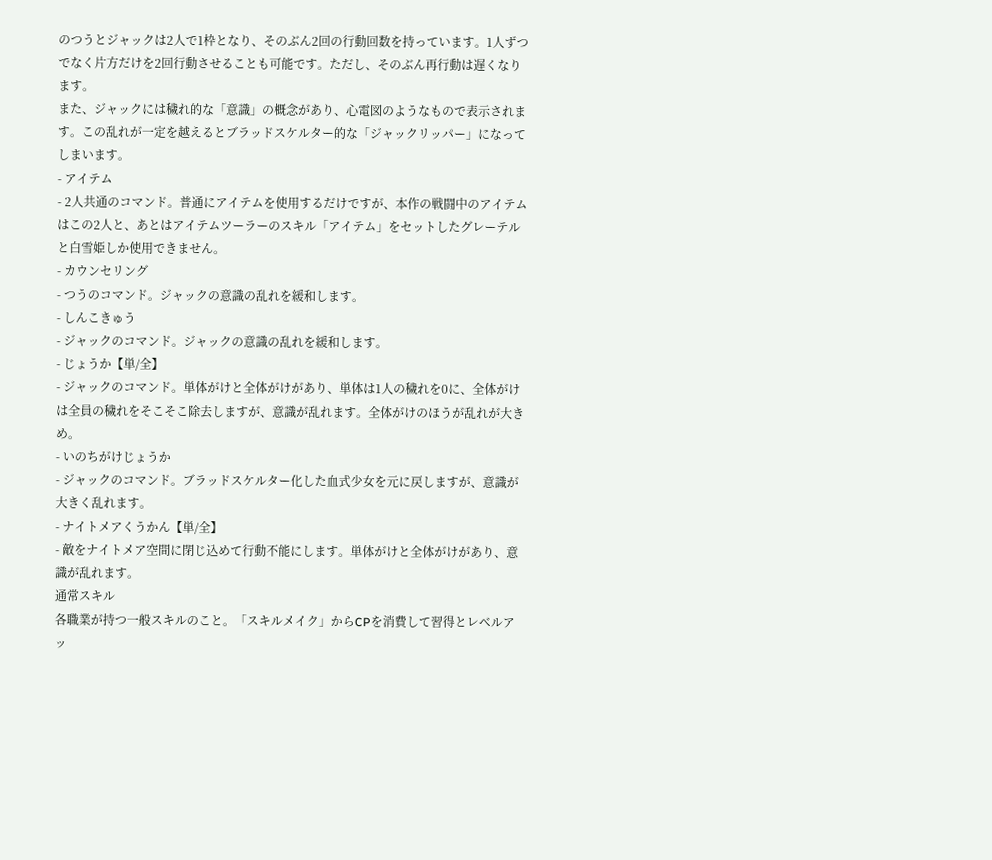のつうとジャックは2人で1枠となり、そのぶん2回の行動回数を持っています。1人ずつでなく片方だけを2回行動させることも可能です。ただし、そのぶん再行動は遅くなります。
また、ジャックには穢れ的な「意識」の概念があり、心電図のようなもので表示されます。この乱れが一定を越えるとブラッドスケルター的な「ジャックリッパー」になってしまいます。
- アイテム
- 2人共通のコマンド。普通にアイテムを使用するだけですが、本作の戦闘中のアイテムはこの2人と、あとはアイテムツーラーのスキル「アイテム」をセットしたグレーテルと白雪姫しか使用できません。
- カウンセリング
- つうのコマンド。ジャックの意識の乱れを緩和します。
- しんこきゅう
- ジャックのコマンド。ジャックの意識の乱れを緩和します。
- じょうか【単/全】
- ジャックのコマンド。単体がけと全体がけがあり、単体は1人の穢れを0に、全体がけは全員の穢れをそこそこ除去しますが、意識が乱れます。全体がけのほうが乱れが大きめ。
- いのちがけじょうか
- ジャックのコマンド。ブラッドスケルター化した血式少女を元に戻しますが、意識が大きく乱れます。
- ナイトメアくうかん【単/全】
- 敵をナイトメア空間に閉じ込めて行動不能にします。単体がけと全体がけがあり、意識が乱れます。
通常スキル
各職業が持つ一般スキルのこと。「スキルメイク」からCPを消費して習得とレベルアッ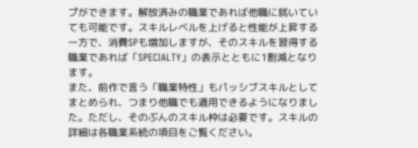プができます。解放済みの職業であれば他職に就いていても可能です。スキルレベルを上げると性能が上昇する一方で、消費SPも増加しますが、そのスキルを習得する職業であれば「SPECIALTY」の表示とともに1割減となります。
また、前作で言う「職業特性」もパッシブスキルとしてまとめられ、つまり他職でも適用できるようになりました。ただし、そのぶんのスキル枠は必要です。スキルの詳細は各職業系統の項目をご覧ください。